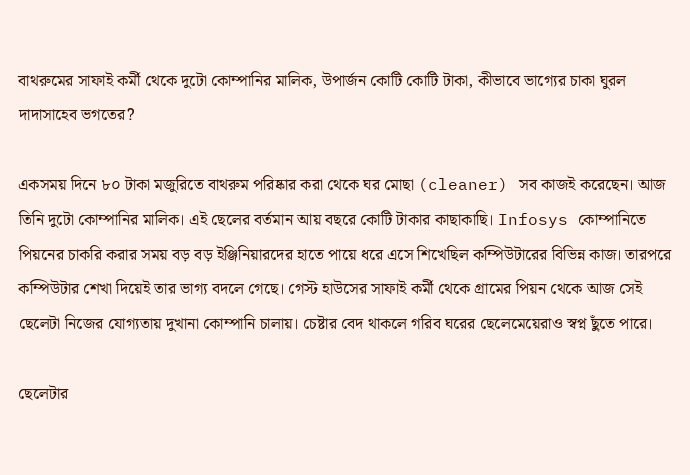বাথরুমের সাফাই কর্মী থেকে দুটো কোম্পানির মালিক, উপার্জন কোটি কোটি টাকা, কীভাবে ভাগ্যের চাকা ঘুরল দাদাসাহেব ভগতের?

একসময় দিনে ৮০ টাকা মজুরিতে বাথরুম পরিষ্কার করা থেকে ঘর মোছা (cleaner) সব কাজই করেছেন। আজ তিনি দুটো কোম্পানির মালিক। ‌এই ছেলের বর্তমান আয় বছরে কোটি টাকার কাছাকাছি।‌ Infosys কোম্পানিতে পিয়নের চাকরি করার সময় বড় বড় ইঞ্জিনিয়ারদের হাতে পায়ে ধরে এসে শিখেছিল কম্পিউটারের বিভিন্ন কাজ। তারপরে কম্পিউটার শেখা দিয়েই তার ভাগ্য বদলে গেছে। গেস্ট হাউসের সাফাই কর্মী থেকে গ্রামের পিয়ন থেকে আজ সেই ছেলেটা নিজের যোগ্যতায় দুখানা কোম্পানি চালায়। চেষ্টার বেদ থাকলে গরিব ঘরের ছেলেমেয়েরাও স্বপ্ন ছুঁতে পারে। ‌

ছেলেটার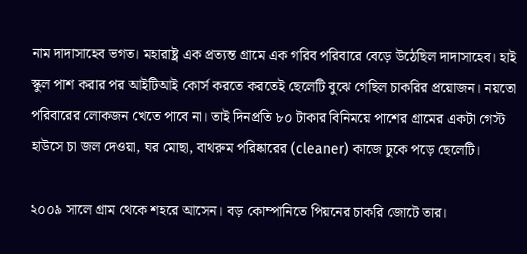নাম দাদাসাহেব ভগত। মহারাষ্ট্র এক প্রত্যন্ত গ্রামে এক গরিব পরিবারে বেড়ে উঠেছিল দাদাসাহেব। হাই স্কুল পাশ করার পর আইটিআই কোর্স করতে করতেই ছেলেটি বুঝে গেছিল চাকরির প্রয়োজন। নয়তো পরিবারের লোকজন খেতে পাবে না। তাই দিনপ্রতি ৮০ টাকার বিনিময়ে পাশের গ্রামের একটা গেস্ট হাউসে চা জল দেওয়া, ঘর মোছা, বাথরুম পরিষ্কারের (cleaner) কাজে ঢুকে পড়ে ছেলেটি।

২০০৯ সালে গ্রাম থেকে শহরে আসেন। বড় কোম্পানিতে পিয়নের চাকরি জোটে তার। ‌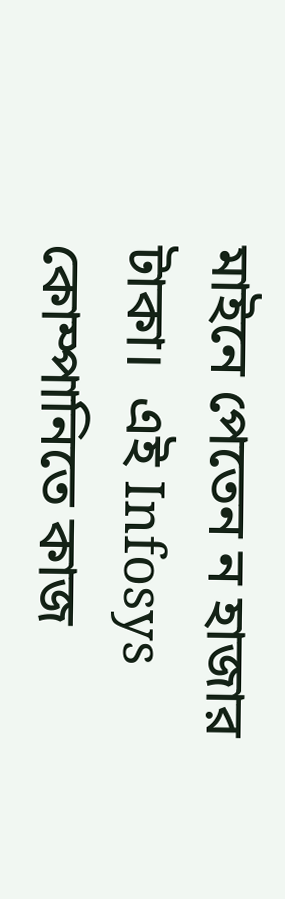মাইনে পেতেন ন হাজার টাকা। ‌ এই Infosys কোম্পানিতে কাজ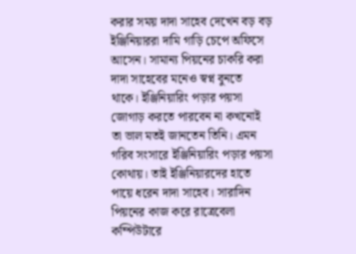করার সময় দাদা সাহেব দেখেন বড় বড় ইঞ্জিনিয়াররা দামি গাড়ি চেপে অফিসে আসেন। সামান্য পিয়নের চাকরি করা দাদা সাহেবের মনেও স্বপ্ন বুনতে থাকে। ইঞ্জিনিয়ারিং পড়ার পয়সা জোগাড় করতে পারবেন না কখনোই তা ভাল মতই জানতেন তিনি। এমন গরিব সংসারে ইঞ্জিনিয়ারিং পড়ার পয়সা কোথায়। তাই ইঞ্জিনিয়ারদের হাতে পায়ে ধরেন দাদা সাহেব। সারাদিন পিয়নের কাজ করে রাত্রেবেলা কম্পিউটারে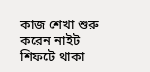কাজ শেখা শুরু করেন নাইট শিফটে থাকা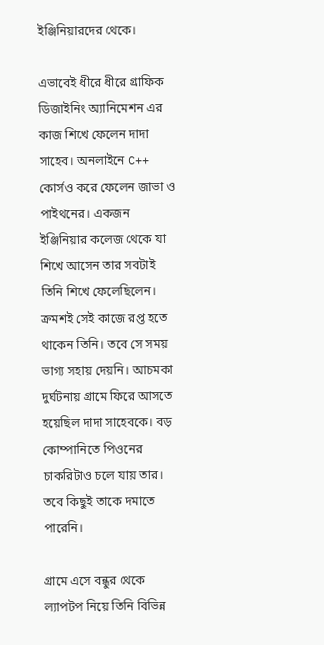ইঞ্জিনিয়ারদের থেকে।

এভাবেই ধীরে ধীরে গ্রাফিক ডিজাইনিং অ্যানিমেশন এর কাজ শিখে ফেলেন দাদা সাহেব। অনলাইনে C++ কোর্সও করে ফেলেন জাভা ও পাইথনের। একজন ইঞ্জিনিয়ার কলেজ থেকে যা শিখে আসেন তার সবটাই তিনি শিখে ফেলেছিলেন। ক্রমশই সেই কাজে রপ্ত হতে থাকেন তিনি। তবে সে সময় ভাগ্য সহায় দেয়নি। আচমকা দুর্ঘটনায় গ্রামে ফিরে আসতে হয়েছিল দাদা সাহেবকে। বড় কোম্পানিতে পিওনের চাকরিটাও চলে যায় তার। তবে কিছুই তাকে দমাতে পারেনি।

গ্রামে এসে বন্ধুর থেকে ল্যাপটপ নিয়ে তিনি বিভিন্ন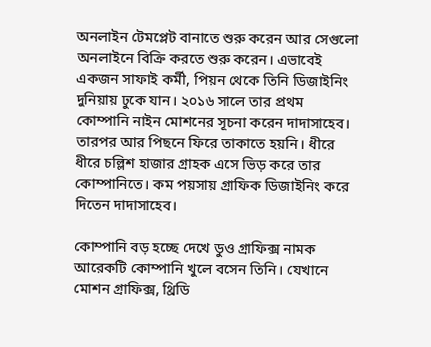অনলাইন টেমপ্লেট বানাতে শুরু করেন আর সেগুলো অনলাইনে বিক্রি করতে শুরু করেন। এভাবেই একজন সাফাই কর্মী, পিয়ন থেকে তিনি ডিজাইনিং দুনিয়ায় ঢুকে যান। ২০১৬ সালে তার প্রথম কোম্পানি নাইন মোশনের সূচনা করেন দাদাসাহেব। তারপর আর পিছনে ফিরে তাকাতে হয়নি। ধীরে ধীরে চল্লিশ হাজার গ্রাহক এসে ভিড় করে তার কোম্পানিতে। কম পয়সায় গ্রাফিক ডিজাইনিং করে দিতেন দাদাসাহেব।

কোম্পানি বড় হচ্ছে দেখে ডুও গ্রাফিক্স নামক আরেকটি কোম্পানি খুলে বসেন তিনি। যেখানে মোশন গ্রাফিক্স, থ্রিডি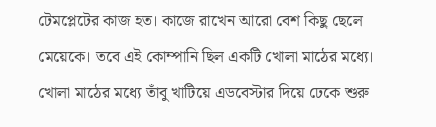টেমপ্লেটের কাজ হত। কাজে রাখেন আরো বেশ কিছু ছেলে মেয়েকে। তবে এই কোম্পানি ছিল একটি খোলা মাঠের মধ্যে। খোলা মাঠের মধ্যে তাঁবু খাটিয়ে এডবেস্টার দিয়ে ঢেকে শুরু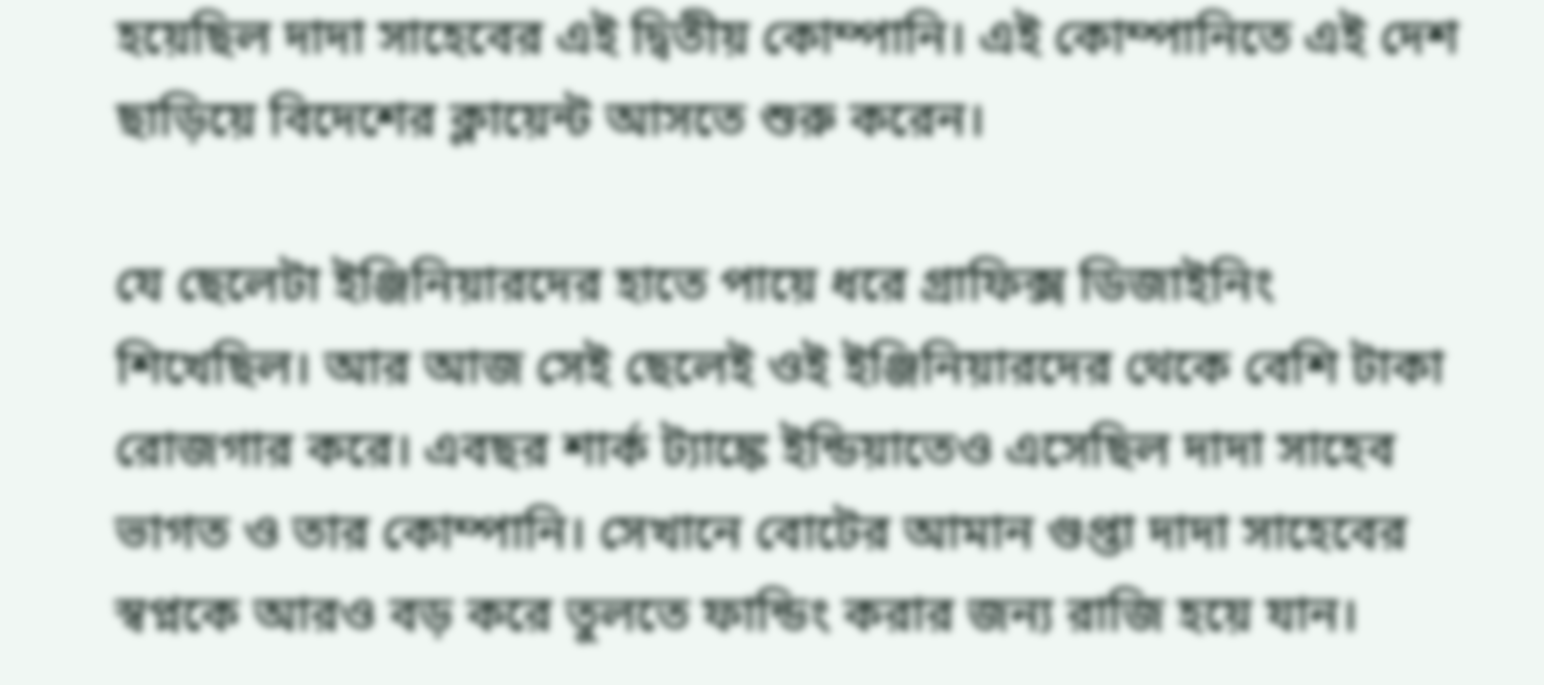হয়েছিল দাদা সাহেবের এই দ্বিতীয় কোম্পানি। এই কোম্পানিতে এই দেশ ছাড়িয়ে বিদেশের ক্লায়েন্ট আসতে শুরু করেন।

যে ছেলেটা ইঞ্জিনিয়ারদের হাতে পায়ে ধরে গ্রাফিক্স ডিজাইনিং শিখেছিল। আর আজ সেই ছেলেই ওই ইঞ্জিনিয়ারদের থেকে বেশি টাকা রোজগার করে। এবছর শার্ক ট্যাঙ্কে ইন্ডিয়াতেও এসেছিল দাদা সাহেব ভাগত ও তার কোম্পানি। সেখানে বোটের আমান গুপ্তা দাদা সাহেবের স্বপ্নকে আরও বড় করে তুলতে ফান্ডিং করার জন্য রাজি হয়ে যান।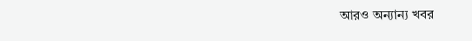আরও অন্যান্য খবর